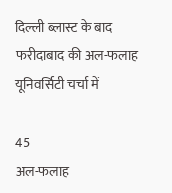दिल्ली ब्लास्ट के बाद फरीदाबाद की अल-फलाह यूनिवर्सिटी चर्चा में

45
अल-फलाह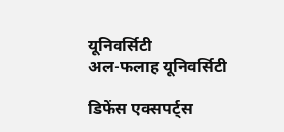यूनिवर्सिटी
अल-फलाह यूनिवर्सिटी

डिफेंस एक्सपर्ट्स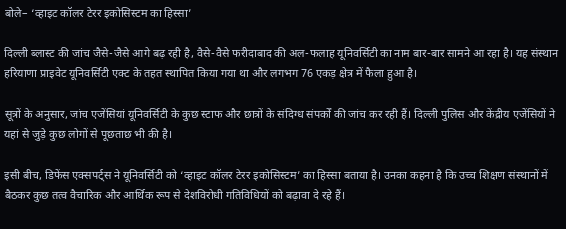बोले– ‘व्हाइट कॉलर टेरर इकोसिस्टम का हिस्सा’

दिल्ली ब्लास्ट की जांच जैसे-जैसे आगे बढ़ रही है, वैसे-वैसे फरीदाबाद की अल-फलाह यूनिवर्सिटी का नाम बार-बार सामने आ रहा है। यह संस्थान हरियाणा प्राइवेट यूनिवर्सिटी एक्ट के तहत स्थापित किया गया था और लगभग 76 एकड़ क्षेत्र में फैला हुआ है।

सूत्रों के अनुसार, जांच एजेंसियां यूनिवर्सिटी के कुछ स्टाफ और छात्रों के संदिग्ध संपर्कों की जांच कर रही हैं। दिल्ली पुलिस और केंद्रीय एजेंसियों ने यहां से जुड़े कुछ लोगों से पूछताछ भी की है।

इसी बीच, डिफेंस एक्सपर्ट्स ने यूनिवर्सिटी को ‘व्हाइट कॉलर टेरर इकोसिस्टम’ का हिस्सा बताया है। उनका कहना है कि उच्च शिक्षण संस्थानों में बैठकर कुछ तत्व वैचारिक और आर्थिक रूप से देशविरोधी गतिविधियों को बढ़ावा दे रहे हैं।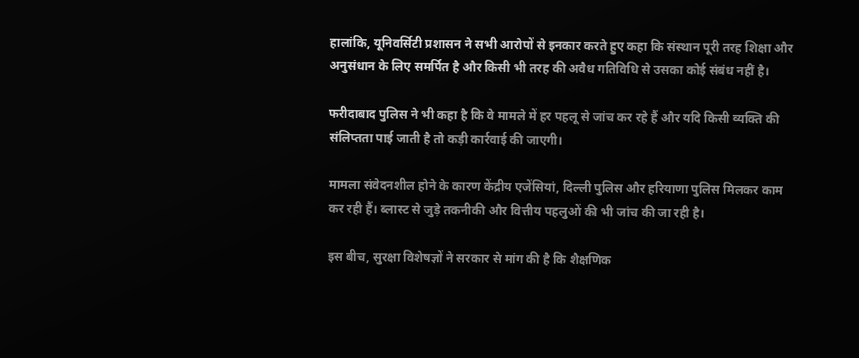हालांकि, यूनिवर्सिटी प्रशासन ने सभी आरोपों से इनकार करते हुए कहा कि संस्थान पूरी तरह शिक्षा और अनुसंधान के लिए समर्पित है और किसी भी तरह की अवैध गतिविधि से उसका कोई संबंध नहीं है।

फरीदाबाद पुलिस ने भी कहा है कि वे मामले में हर पहलू से जांच कर रहे हैं और यदि किसी व्यक्ति की संलिप्तता पाई जाती है तो कड़ी कार्रवाई की जाएगी।

मामला संवेदनशील होने के कारण केंद्रीय एजेंसियां, दिल्ली पुलिस और हरियाणा पुलिस मिलकर काम कर रही हैं। ब्लास्ट से जुड़े तकनीकी और वित्तीय पहलुओं की भी जांच की जा रही है।

इस बीच, सुरक्षा विशेषज्ञों ने सरकार से मांग की है कि शैक्षणिक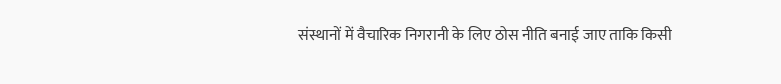संस्थानों में वैचारिक निगरानी के लिए ठोस नीति बनाई जाए ताकि किसी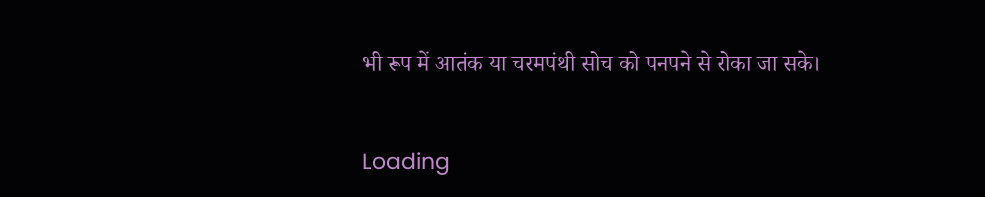भी रूप में आतंक या चरमपंथी सोच को पनपने से रोका जा सके।

Loading